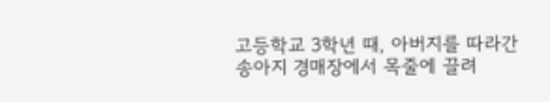고등학교 3학년 때, 아버지를 따라간 송아지 경매장에서 목줄에 끌려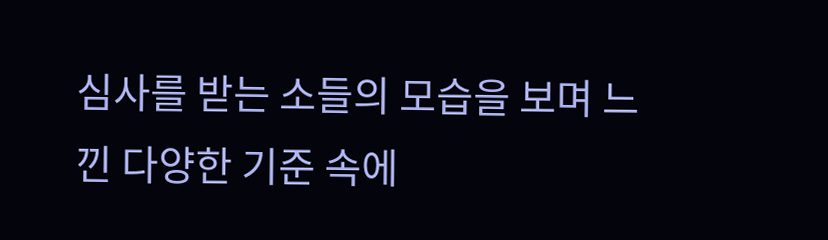심사를 받는 소들의 모습을 보며 느낀 다양한 기준 속에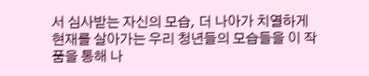서 심사받는 자신의 모습, 더 나아가 치열하게 현재를 살아가는 우리 청년들의 모습들을 이 작품을 통해 나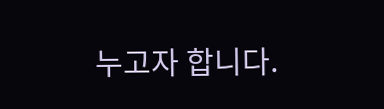누고자 합니다.